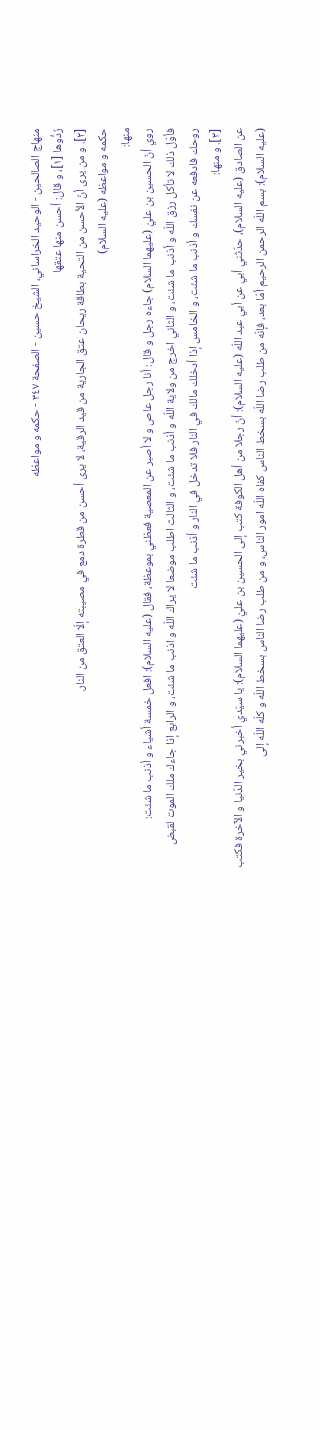منهاج الصالحين - الوحيد الخراساني، الشيخ حسين - الصفحة ٣٤٧ - حكمه و مواعظه
رُدُّوها [١]، و قال: أحسن منها عتقها
[٢]. و من يرى أنّ الأحسن من التحية بطاقة ريحان عتق الجارية من قيد الرقية، لا يرى أحسن من قطرة دمع في مصيبته إلّا العتق من النار.
حكمه و مواعظه (عليه السلام)
منها:
روي أنّ الحسين بن عليّ (عليهما السلام) جاءه رجل و قال: أنا رجل عاص و لا أصبر عن المعصية فعظني بموعظة، فقال (عليه السلام): افعل خمسة أشياء و أذنب ما شئت:
فأوّل ذلك لا تأكل رزق اللّه و أذنب ما شئت، و الثاني اخرج من ولاية اللّه و أذنب ما شئت، و الثالث اطلب موضعا لا يراك اللّه و اذنب ما شئت، و الرابع إذا جاءك ملك الموت لقبض روحك فادفعه عن نفسك و أذنب ما شئت، و الخامس إذا أدخلك مالك في النار فلا تدخل في النار و أذنب ما شئت
[٣]. و منها:
عن الصادق (عليه السلام)، حدّثني أبي عن أبي عبد اللّه (عليه السلام): أنّ رجلا من أهل الكوفة كتب إلى الحسين بن عليّ (عليهما السلام): يا سيّدي أخبرني بخير الدّنيا و الآخرة فكتب (عليه السلام): بسم اللّه الرحمن الرحيم أمّا بعد، فإنّه من طلب رضا اللّه بسخط الناس كفاه اللّه امور الناس، و من طلب رضا الناس بسخط اللّه و كلّه اللّه إلى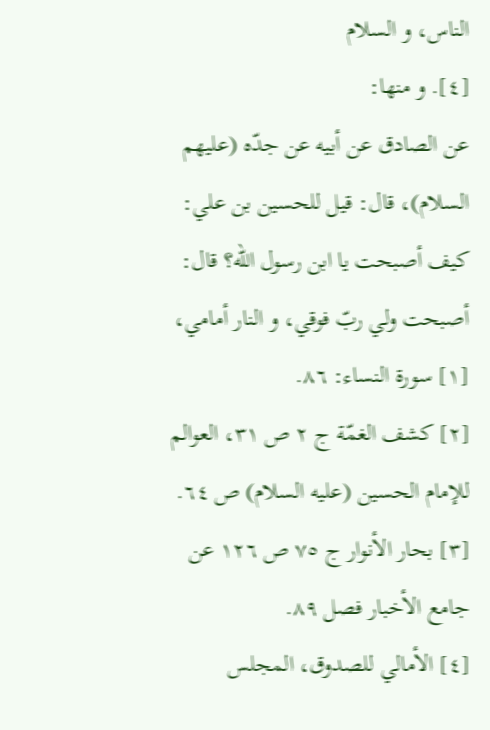الناس، و السلام
[٤]. و منها:
عن الصادق عن أبيه عن جدّه (عليهم السلام)، قال: قيل للحسين بن علي:
كيف أصبحت يا ابن رسول اللّه؟ قال: أصبحت ولي ربّ فوقي، و النار أمامي،
[١] سورة النساء: ٨٦.
[٢] كشف الغمّة ج ٢ ص ٣١، العوالم للإمام الحسين (عليه السلام) ص ٦٤.
[٣] بحار الأنوار ج ٧٥ ص ١٢٦ عن جامع الأخبار فصل ٨٩.
[٤] الأمالي للصدوق، المجلس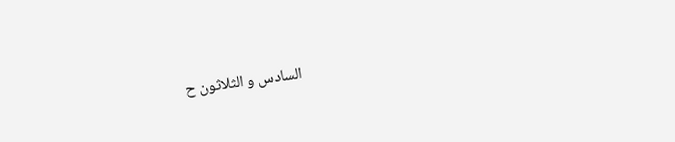السادس و الثلاثون ح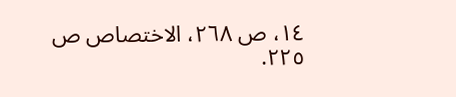١٤، ص ٢٦٨، الاختصاص ص ٢٢٥.